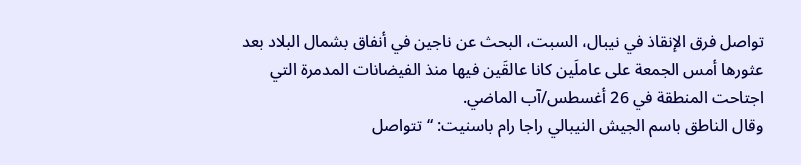تواصل فرق الإنقاذ في نيبال، السبت، البحث عن ناجين في أنفاق بشمال البلاد بعد عثورها أمس الجمعة على عاملَين كانا عالقَين فيها منذ الفيضانات المدمرة التي اجتاحت المنطقة في 26 أغسطس/آب الماضي.
وقال الناطق باسم الجيش النيبالي راجا رام باسنيت: “تتواصل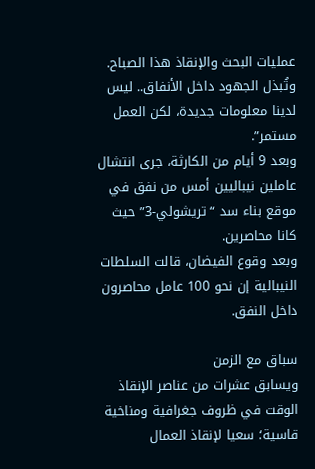عمليات البحث والإنقاذ هذا الصباح. وتُبذل الجهود داخل الأنفاق.. ليس لدينا معلومات جديدة، لكن العمل مستمر”.
وبعد 9 أيام من الكارثة، جرى انتشال عاملين نيباليين أمس من نفق في موقع بناء سد “تريشولي-3” حيث كانا محاصرين.
وبعد وقوع الفيضان، قالت السلطات النيبالية إن نحو 100 عامل محاصرون داخل النفق.

سباق مع الزمن
ويسابق عشرات من عناصر الإنقاذ الوقت في ظروف جغرافية ومناخية قاسية؛ سعيا لإنقاذ العمال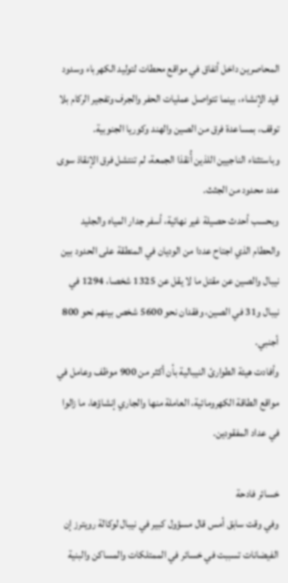المحاصرين داخل أنفاق في مواقع محطات لتوليد الكهرباء وسدود قيد الإنشاء، بينما تتواصل عمليات الحفر والجرف وتفجير الركام بلا توقف، بمساعدة فرق من الصين والهند وكوريا الجنوبية.
وباستثناء الناجيين اللذين أُنقذا الجمعة، لم تنتشل فرق الإنقاذ سوى عدد محدود من الجثث.
وبحسب أحدث حصيلة غير نهائية، أسفر جدار المياه والجليد والحطام الذي اجتاح عددا من الوديان في المنطقة على الحدود بين نيبال والصين عن مقتل ما لا يقل عن 1325 شخصا، 1294 في نيبال و31 في الصين، وفقدان نحو 5600 شخص بينهم نحو 800 أجنبي.
وأفادت هيئة الطوارئ النيبالية بأن أكثر من 900 موظف وعامل في مواقع الطاقة الكهرومائية، العاملة منها والجاري إنشاؤها، ما زالوا في عداد المفقودين.

خسائر فادحة
وفي وقت سابق أمس قال مسؤول كبير في نيبال لوكالة رويترز إن الفيضانات تسببت في خسائر في الممتلكات والمساكن والبنية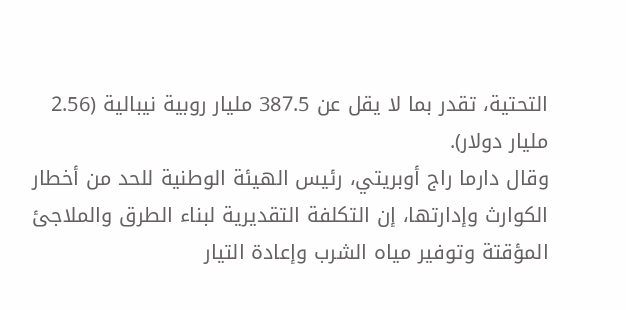التحتية، تقدر بما لا يقل عن 387.5 مليار روبية نيبالية (2.56 مليار دولار).
وقال دارما راج أوبريتي، رئيس الهيئة الوطنية للحد من أخطار الكوارث وإدارتها، إن التكلفة التقديرية لبناء الطرق والملاجئ المؤقتة وتوفير مياه الشرب وإعادة التيار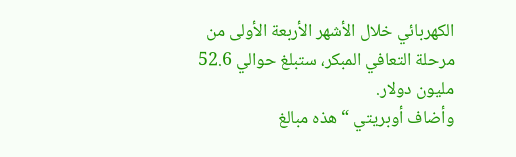الكهربائي خلال الأشهر الأربعة الأولى من مرحلة التعافي المبكر، ستبلغ حوالي 52.6 مليون دولار.
وأضاف أوبريتي “هذه مبالغ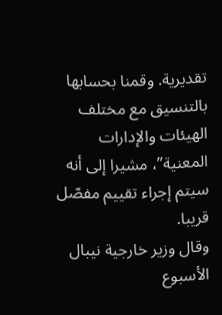تقديرية. وقمنا بحسابها بالتنسيق مع مختلف الهيئات والإدارات المعنية”، مشيرا إلى أنه سيتم إجراء تقييم مفصّل قريبا.
وقال وزير خارجية نيبال الأسبوع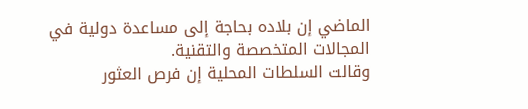الماضي إن بلاده بحاجة إلى مساعدة دولية في المجالات المتخصصة والتقنية.
وقالت السلطات المحلية إن فرص العثور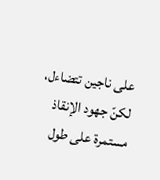على ناجين تتضاءل، لكنّ جهود الإنقاذ مستمرة على طول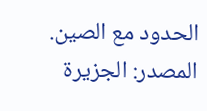الحدود مع الصين.
المصدر: الجزيرة